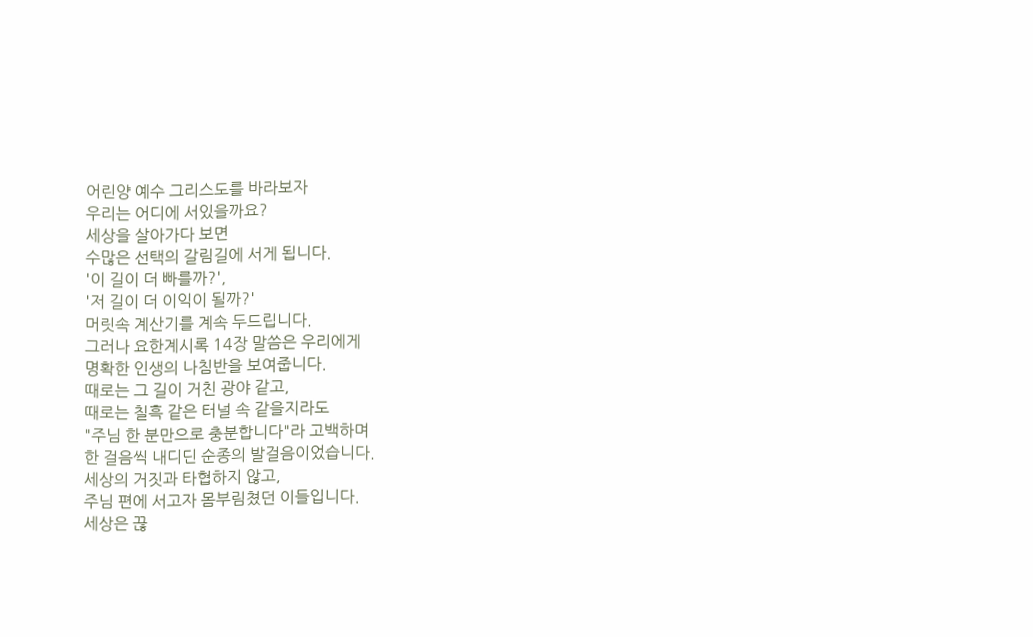어린양 예수 그리스도를 바라보자
우리는 어디에 서있을까요?
세상을 살아가다 보면
수많은 선택의 갈림길에 서게 됩니다.
'이 길이 더 빠를까?',
'저 길이 더 이익이 될까?'
머릿속 계산기를 계속 두드립니다.
그러나 요한계시록 14장 말씀은 우리에게
명확한 인생의 나침반을 보여줍니다.
때로는 그 길이 거친 광야 같고,
때로는 칠흑 같은 터널 속 같을지라도
"주님 한 분만으로 충분합니다"라 고백하며
한 걸음씩 내디딘 순종의 발걸음이었습니다.
세상의 거짓과 타협하지 않고,
주님 편에 서고자 몸부림쳤던 이들입니다.
세상은 끊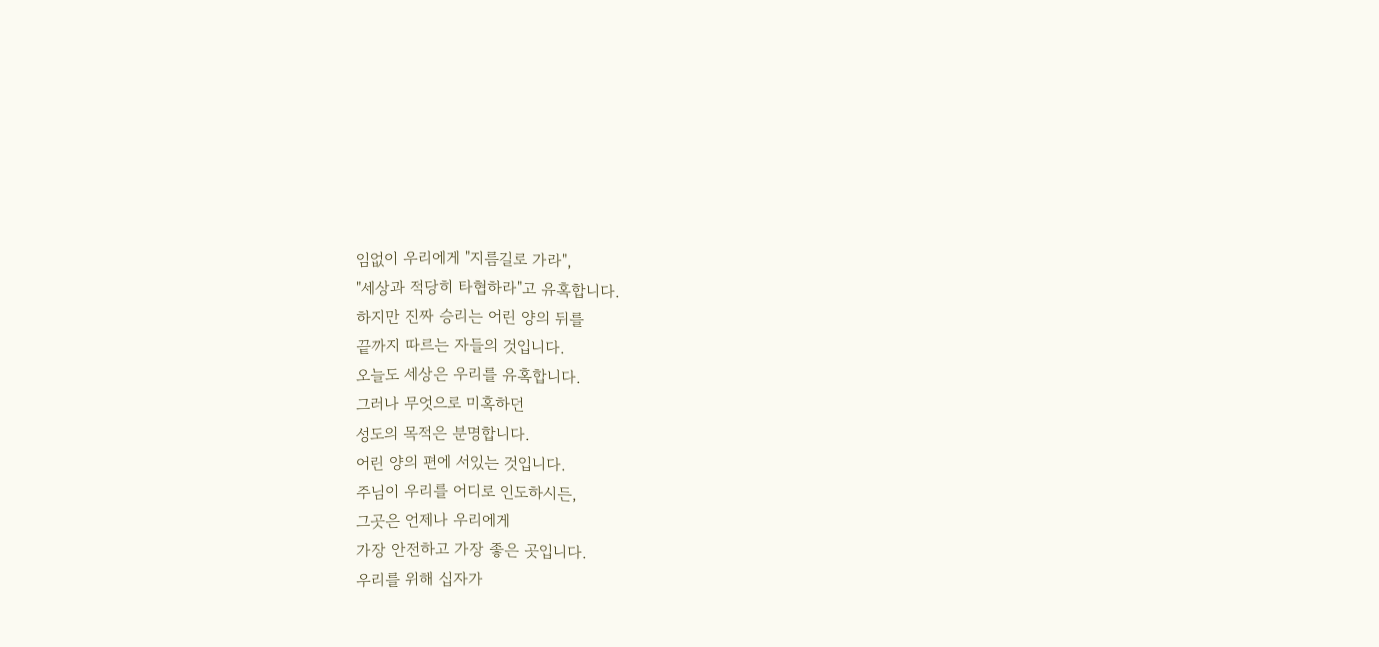임없이 우리에게 "지름길로 가라",
"세상과 적당히 타협하라"고 유혹합니다.
하지만 진짜 승리는 어린 양의 뒤를
끝까지 따르는 자들의 것입니다.
오늘도 세상은 우리를 유혹합니다.
그러나 무엇으로 미혹하던
성도의 목적은 분명합니다.
어린 양의 편에 서있는 것입니다.
주님이 우리를 어디로 인도하시든,
그곳은 언제나 우리에게
가장 안전하고 가장 좋은 곳입니다.
우리를 위해 십자가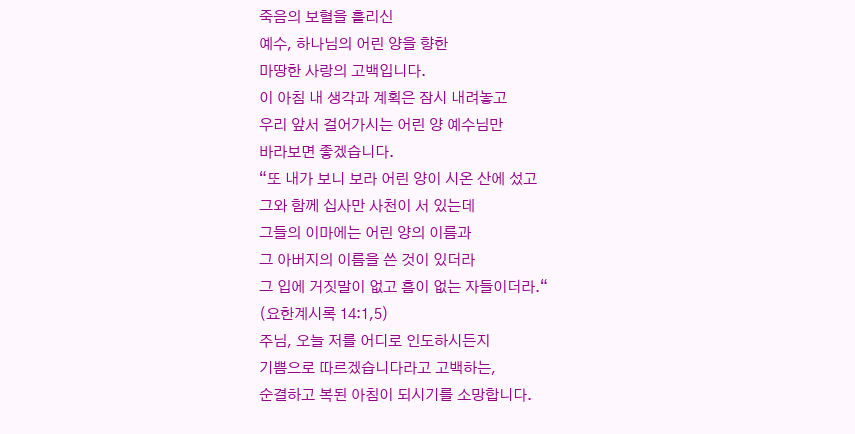죽음의 보혈을 흘리신
예수, 하나님의 어린 양을 향한
마땅한 사랑의 고백입니다.
이 아침 내 생각과 계획은 잠시 내려놓고
우리 앞서 걸어가시는 어린 양 예수님만
바라보면 좋겠습니다.
“또 내가 보니 보라 어린 양이 시온 산에 섰고
그와 함께 십사만 사천이 서 있는데
그들의 이마에는 어린 양의 이름과
그 아버지의 이름을 쓴 것이 있더라
그 입에 거짓말이 없고 흠이 없는 자들이더라.“
(요한계시록 14:1,5)
주님, 오늘 저를 어디로 인도하시든지
기쁨으로 따르겠습니다라고 고백하는,
순결하고 복된 아침이 되시기를 소망합니다.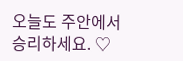오늘도 주안에서 승리하세요. ♡